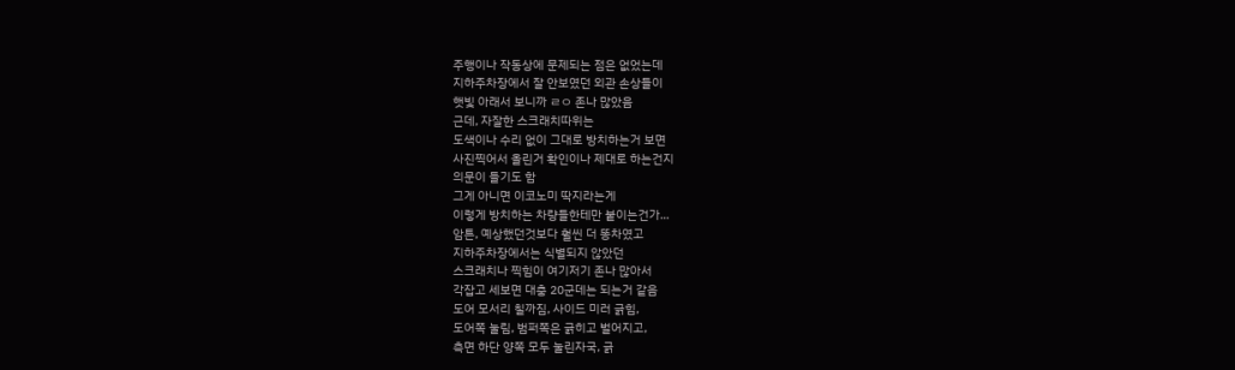주행이나 작동상에 문제되는 점은 없었는데
지하주차장에서 잘 안보였던 외관 손상들이
햇빛 아래서 보니까 ㄹㅇ 존나 많았음
근데, 자잘한 스크래치따위는
도색이나 수리 없이 그대로 방치하는거 보면
사진찍어서 올린거 확인이나 제대로 하는건지
의문이 들기도 함
그게 아니면 이코노미 딱지라는게
이렇게 방치하는 차량들한테만 붙이는건가...
암튼, 예상했던것보다 훨씬 더 똥차였고
지하주차장에서는 식별되지 않았던
스크래치나 찍힘이 여기저기 존나 많아서
각잡고 세보면 대충 20군데는 되는거 같음
도어 모서리 칠까짐, 사이드 미러 긁힘,
도어쪽 눌림, 범퍼쪽은 긁히고 벌어지고,
측면 하단 양쪽 모두 눌린자국, 긁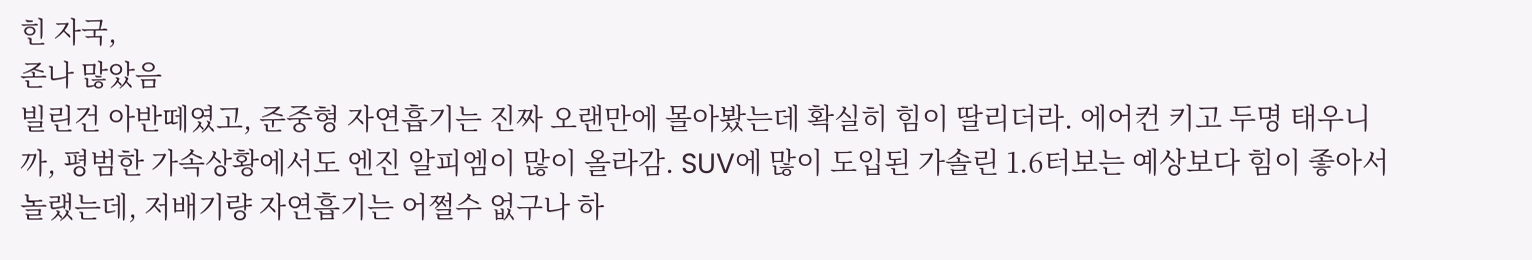힌 자국,
존나 많았음
빌린건 아반떼였고, 준중형 자연흡기는 진짜 오랜만에 몰아봤는데 확실히 힘이 딸리더라. 에어컨 키고 두명 태우니까, 평범한 가속상황에서도 엔진 알피엠이 많이 올라감. SUV에 많이 도입된 가솔린 1.6터보는 예상보다 힘이 좋아서 놀랬는데, 저배기량 자연흡기는 어쩔수 없구나 하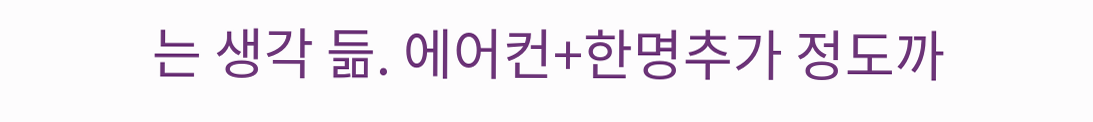는 생각 듦. 에어컨+한명추가 정도까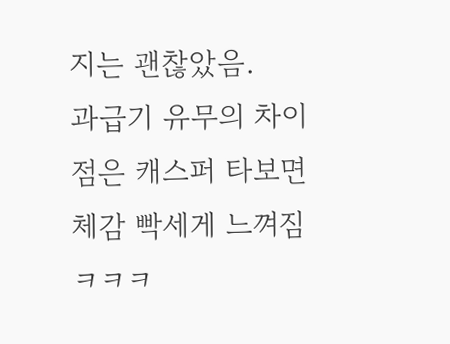지는 괜찮았음.
과급기 유무의 차이점은 캐스퍼 타보면 체감 빡세게 느껴짐 ㅋㅋㅋ